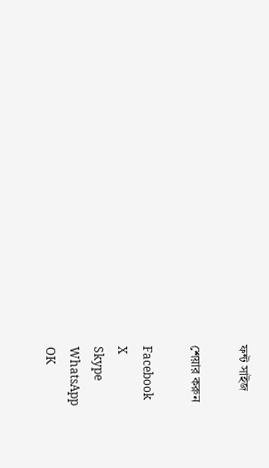ফন্ট সাইজ

শেয়ার করুন

Facebook
X
Skype
WhatsApp
OK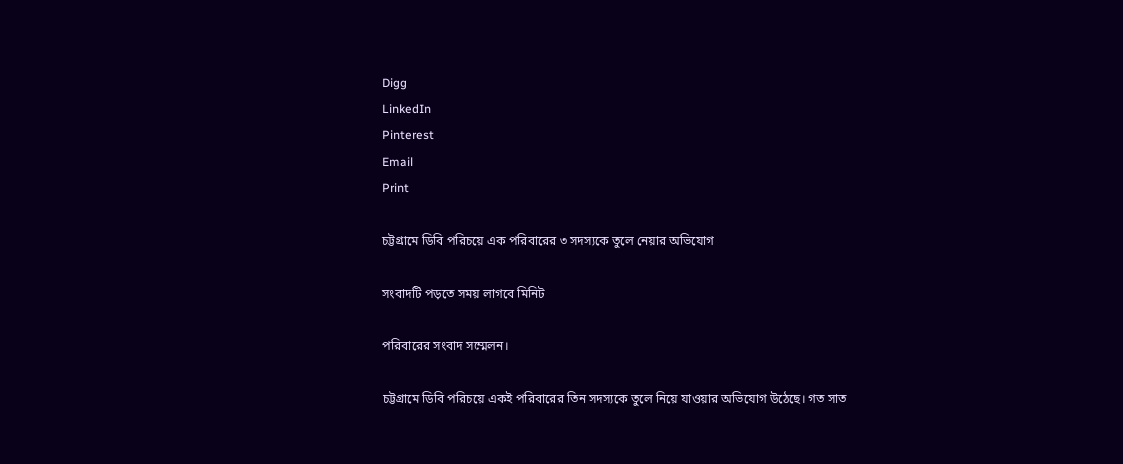Digg
LinkedIn
Pinterest
Email
Print

চট্টগ্রামে ডিবি পরিচয়ে এক পরিবারের ৩ সদস্যকে তুলে নেয়ার অভিযোগ

সংবাদটি পড়তে সময় লাগবে মিনিট

পরিবারের সংবাদ সম্মেলন।

চট্টগ্রামে ডিবি পরিচয়ে একই পরিবারের তিন সদস্যকে তুলে নিয়ে যাওয়ার অভিযোগ উঠেছে। গত সাত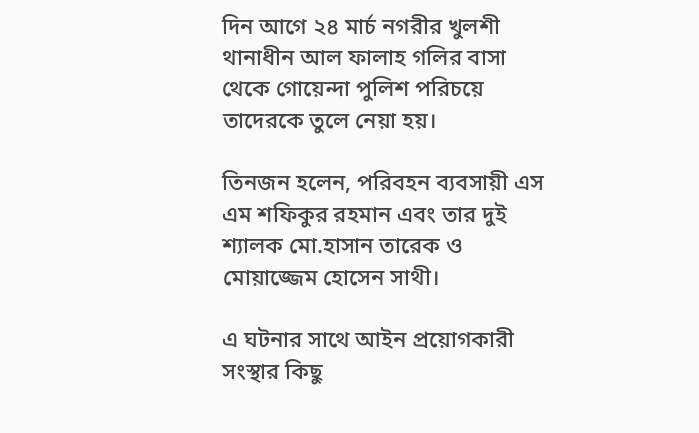দিন আগে ২৪ মার্চ নগরীর খুলশী থানাধীন আল ফালাহ গলির বাসা থেকে গোয়েন্দা পুলিশ পরিচয়ে তাদেরকে তুলে নেয়া হয়।

তিনজন হলেন, পরিবহন ব্যবসায়ী এস এম শফিকুর রহমান এবং তার দুই শ্যালক মো.হাসান তারেক ও মোয়াজ্জেম হোসেন সাথী।

এ ঘটনার সাথে আইন প্রয়োগকারী সংস্থার কিছু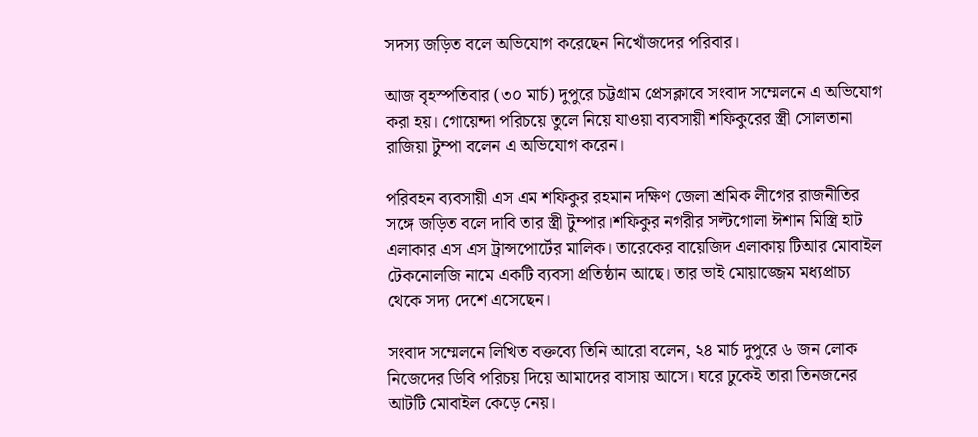সদস্য জড়িত বলে অভিযোগ করেছেন নিখোঁজদের পরিবার।

আজ বৃহস্পতিবার (৩০ মার্চ) দুপুরে চট্টগ্রাম প্রেসক্লাবে সংবাদ সম্মেলনে এ অভিযোগ করা হয়। গোয়েন্দা পরিচয়ে তুলে নিয়ে যাওয়া ব্যবসায়ী শফিকুরের স্ত্রী সোলতানা রাজিয়া টুম্পা বলেন এ অভিযোগ করেন।

পরিবহন ব্যবসায়ী এস এম শফিকুর রহমান দক্ষিণ জেলা শ্রমিক লীগের রাজনীতির সঙ্গে জড়িত বলে দাবি তার স্ত্রী টুম্পার।শফিকুর নগরীর সল্টগোলা ঈশান মিস্ত্রি হাট এলাকার এস এস ট্রান্সপোর্টের মালিক। তারেকের বায়েজিদ এলাকায় টিআর মোবাইল টেকনোলজি নামে একটি ব্যবসা প্রতিষ্ঠান আছে। তার ভাই মোয়াজ্জেম মধ্যপ্রাচ্য থেকে সদ্য দেশে এসেছেন।

সংবাদ সম্মেলনে লিখিত বক্তব্যে তিনি আরো বলেন, ২৪ মার্চ দুপুরে ৬ জন লোক নিজেদের ডিবি পরিচয় দিয়ে আমাদের বাসায় আসে। ঘরে ঢুকেই তারা তিনজনের আটটি মোবাইল কেড়ে নেয়।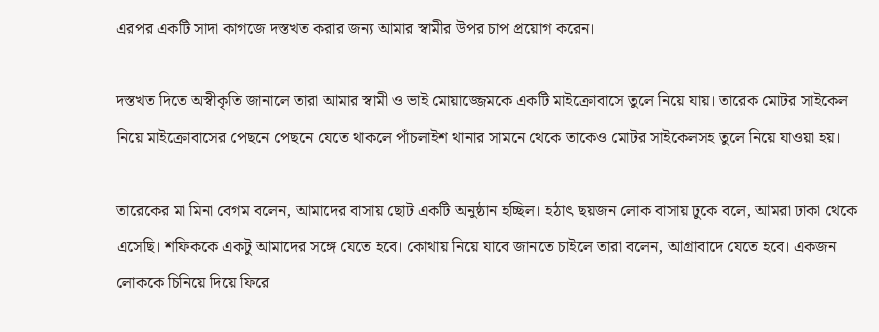এরপর একটি সাদা কাগজে দস্তখত করার জন্য আমার স্বামীর উপর চাপ প্রয়োগ করেন।

দস্তখত দিতে অস্বীকৃতি জানালে তারা আমার স্বামী ও ভাই মোয়াজ্জেমকে একটি মাইক্রোবাসে তুলে নিয়ে যায়। তারেক মোটর সাইকেল নিয়ে মাইক্রোবাসের পেছনে পেছনে যেতে থাকলে পাঁচলাইশ থানার সামনে থেকে তাকেও মোটর সাইকেলসহ তুলে নিয়ে যাওয়া হয়।

তারেকের মা মিনা বেগম বলেন, আমাদের বাসায় ছোট একটি অনুষ্ঠান হচ্ছিল। হঠাৎ ছয়জন লোক বাসায় ঢুকে বলে, আমরা ঢাকা থেকে এসেছি। শফিককে একটু আমাদের সঙ্গে যেতে হবে। কোথায় নিয়ে যাবে জানতে চাইলে তারা বলেন, আগ্রাবাদে যেতে হবে। একজন লোককে চিনিয়ে দিয়ে ফিরে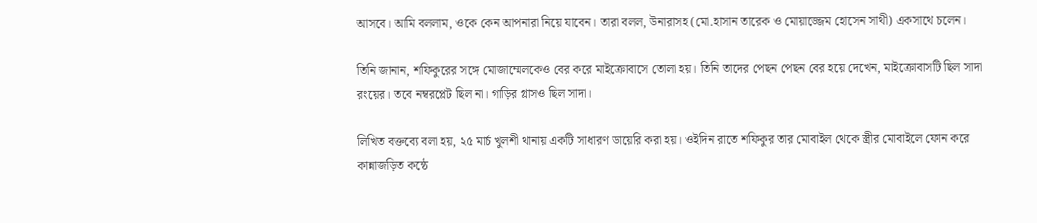আসবে। আমি বললাম, ওকে কেন আপনারা নিয়ে যাবেন। তারা বলল, উনারাসহ (মো.হাসান তারেক ও মোয়াজ্জেম হোসেন সাথী) একসাথে চলেন।

তিনি জানান, শফিকুরের সঙ্গে মোজাম্মেলকেও বের করে মাইক্রোবাসে তোলা হয়। তিনি তাদের পেছন পেছন বের হয়ে দেখেন, মাইক্রোবাসটি ছিল সাদা রংয়ের। তবে নম্বরপ্লেট ছিল না। গাড়ির গ্লাসও ছিল সাদা।

লিখিত বক্তব্যে বলা হয়, ২৫ মার্চ খুলশী থানায় একটি সাধারণ ডায়েরি করা হয়। ওইদিন রাতে শফিকুর তার মোবাইল থেকে স্ত্রীর মোবাইলে ফোন করে কান্নাজড়িত কন্ঠে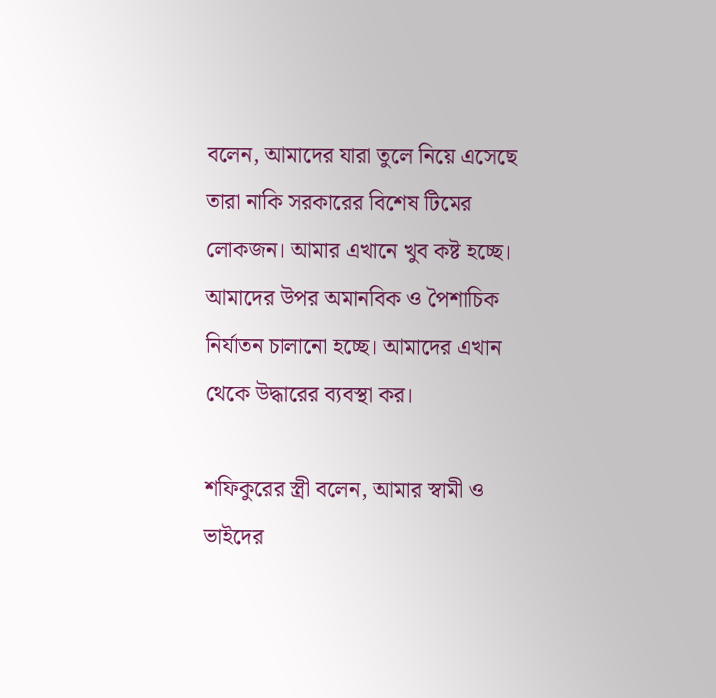বলেন, আমাদের যারা তুলে নিয়ে এসেছে তারা নাকি সরকারের বিশেষ টিমের লোকজন। আমার এখানে খুব কষ্ট হচ্ছে। আমাদের উপর অমানবিক ও পৈশাচিক নির্যাতন চালানো হচ্ছে। আমাদের এখান থেকে উদ্ধারের ব্যবস্থা কর।

শফিকুরের স্ত্রী বলেন, আমার স্বামী ও ভাইদের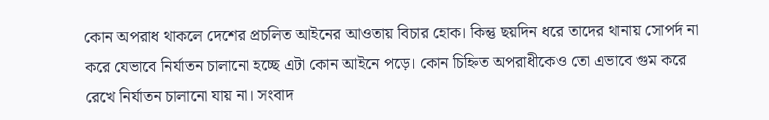কোন অপরাধ থাকলে দেশের প্রচলিত আইনের আওতায় বিচার হোক। কিন্তু ছয়দিন ধরে তাদের থানায় সোপর্দ না করে যেভাবে নির্যাতন চালানো হচ্ছে এটা কোন আইনে পড়ে। কোন চিহ্নিত অপরাধীকেও তো এভাবে গুম করে রেখে নির্যাতন চালানো যায় না। সংবাদ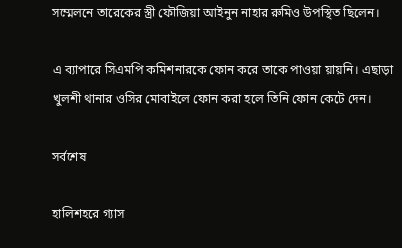সম্মেলনে তারেকের স্ত্রী ফৌজিয়া আইনুন নাহার রুমিও উপস্থিত ছিলেন।

এ ব্যাপারে সিএমপি কমিশনারকে ফোন করে তাকে পাওয়া য়ায়নি। এছাড়া খুলশী থানার ওসির মোবাইলে ফোন করা হলে তিনি ফোন কেটে দেন।

সর্বশেষ

হালিশহরে গ্যাস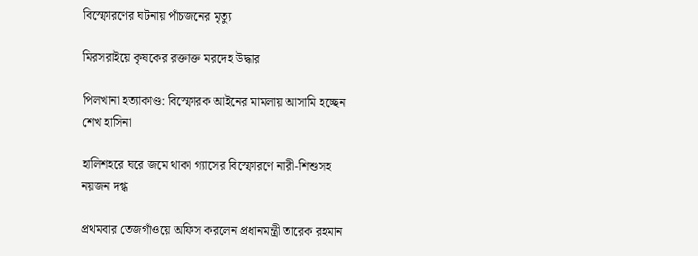বিস্ফোরণের ঘটনায় পাঁচজনের মৃত্যু

মিরসরাইয়ে কৃষকের রক্তাক্ত মরদেহ উদ্ধার

পিলখানা হত্যাকাণ্ড: বিস্ফোরক আইনের মামলায় আসামি হচ্ছেন শেখ হাসিনা

হালিশহরে ঘরে জমে থাকা গ্যাসের বিস্ফোরণে নারী-শিশুসহ নয়জন দগ্ধ

প্রথমবার তেজগাঁওয়ে অফিস করলেন প্রধানমন্ত্রী তারেক রহমান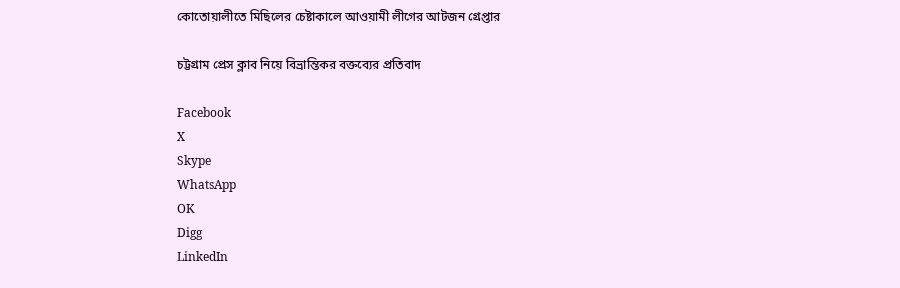কোতোয়ালীতে মিছিলের চেষ্টাকালে আওয়ামী লীগের আটজন গ্রেপ্তার

চট্টগ্রাম প্রেস ক্লাব নিয়ে বিভ্রান্তিকর বক্তব্যের প্রতিবাদ

Facebook
X
Skype
WhatsApp
OK
Digg
LinkedIn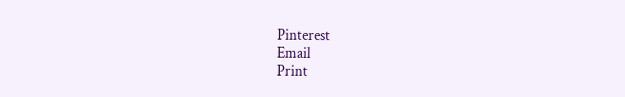Pinterest
Email
Print